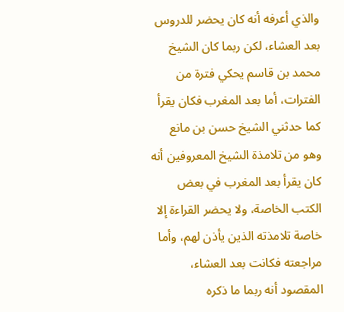والذي أعرفه أنه كان يحضر للدروس بعد العشاء، لكن ربما كان الشيخ محمد بن قاسم يحكي فترة من الفترات، أما بعد المغرب فكان يقرأ كما حدثني الشيخ حسن بن مانع وهو من تلامذة الشيخ المعروفين أنه كان يقرأ بعد المغرب في بعض الكتب الخاصة، ولا يحضر القراءة إلا خاصة تلامذته الذين يأذن لهم، وأما مراجعته فكانت بعد العشاء، المقصود أنه ربما ما ذكره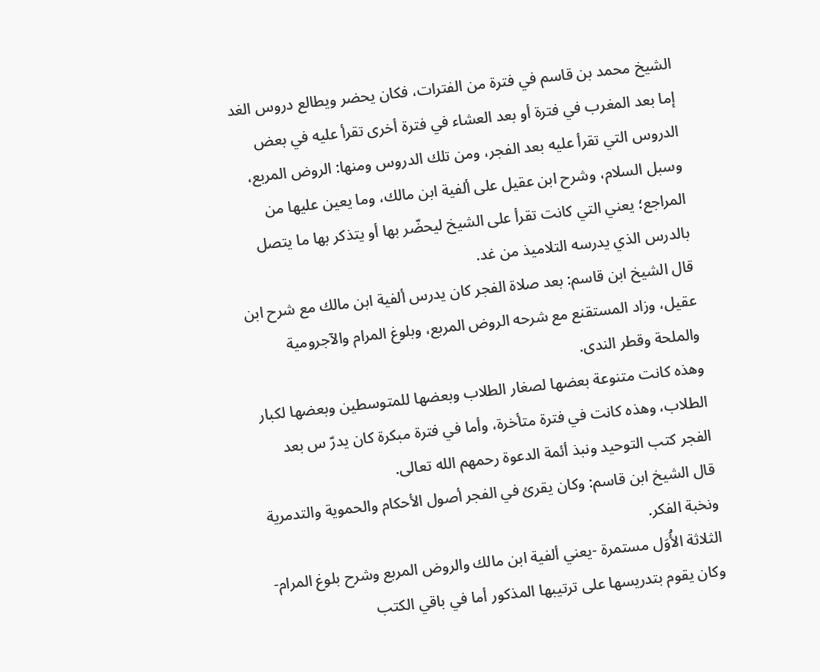الشيخ محمد بن قاسم في فترة من الفترات، فكان يحضر ويطالع دروس الغد إما بعد المغرب في فترة أو بعد العشاء في فترة أخرى تقرأ عليه في بعض الدروس التي تقرأ عليه بعد الفجر، ومن تلك الدروس ومنها: الروض المربع، وسبل السلام، وشرح ابن عقيل على ألفية ابن مالك، وما يعين عليها من المراجع؛ يعني التي كانت تقرأ على الشيخ ليحضّر بها أو يتذكر بها ما يتصل بالدرس الذي يدرسه التلاميذ من غد.
قال الشيخ ابن قاسم: بعد صلاة الفجر كان يدرس ألفية ابن مالك مع شرح ابن عقيل، وزاد المستقنع مع شرحه الروض المربع، وبلوغ المرام والآجرومية والملحة وقطر الندى.
وهذه كانت متنوعة بعضها لصغار الطلاب وبعضها للمتوسطين وبعضها لكبار الطلاب، وهذه كانت في فترة متأخرة، وأما في فترة مبكرة كان يدرّ س بعد الفجر كتب التوحيد ونبذ أئمة الدعوة رحمهم الله تعالى.
قال الشيخ ابن قاسم: وكان يقرئ في الفجر أصول الأحكام والحموية والتدمرية ونخبة الفكر.
الثلاثة الأُوَل مستمرة -يعني ألفية ابن مالك والروض المربع وشرح بلوغ المرام- وكان يقوم بتدريسها على ترتيبها المذكور أما في باقي الكتب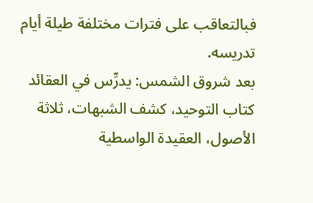فبالتعاقب على فترات مختلفة طيلة أيام تدريسه.
بعد شروق الشمس: يدرِّس في العقائد كتاب التوحيد، كشف الشبهات، ثلاثة الأصول، العقيدة الواسطية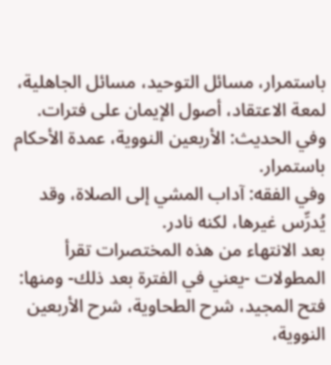باستمرار، مسائل التوحيد، مسائل الجاهلية، لمعة الاعتقاد، أصول الإيمان على فترات.
وفي الحديث: الأربعين النووية، عمدة الأحكام باستمرار.
وفي الفقه: آداب المشي إلى الصلاة، وقد يُدرِّس غيرها، لكنه نادر.
بعد الانتهاء من هذه المختصرات تقرأ المطولات -يعني في الفترة بعد ذلك- ومنها: فتح المجيد، شرح الطحاوية، شرح الأربعين النووية،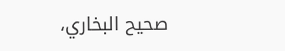صحيح البخاري،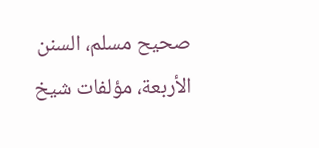صحيح مسلم، السنن الأربعة، مؤلفات شيخ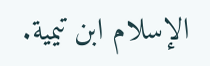الإسلام ابن تيمية.